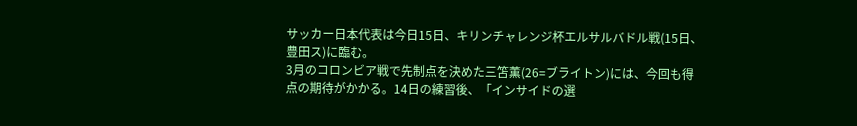サッカー日本代表は今日15日、キリンチャレンジ杯エルサルバドル戦(15日、豊田ス)に臨む。
3月のコロンビア戦で先制点を決めた三笘薫(26=ブライトン)には、今回も得点の期待がかかる。14日の練習後、「インサイドの選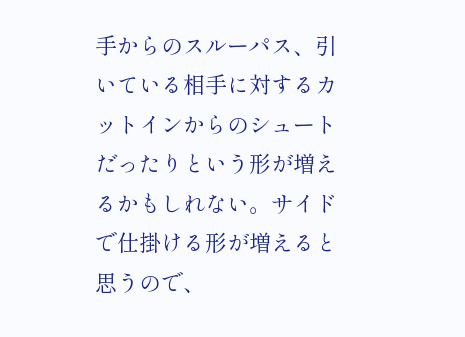手からのスルーパス、引いている相手に対するカットインからのシュートだったりという形が増えるかもしれない。サイドで仕掛ける形が増えると思うので、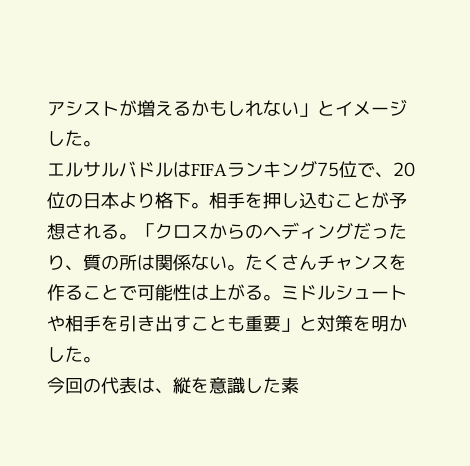アシストが増えるかもしれない」とイメージした。
エルサルバドルはFIFAランキング75位で、20位の日本より格下。相手を押し込むことが予想される。「クロスからのヘディングだったり、質の所は関係ない。たくさんチャンスを作ることで可能性は上がる。ミドルシュートや相手を引き出すことも重要」と対策を明かした。
今回の代表は、縦を意識した素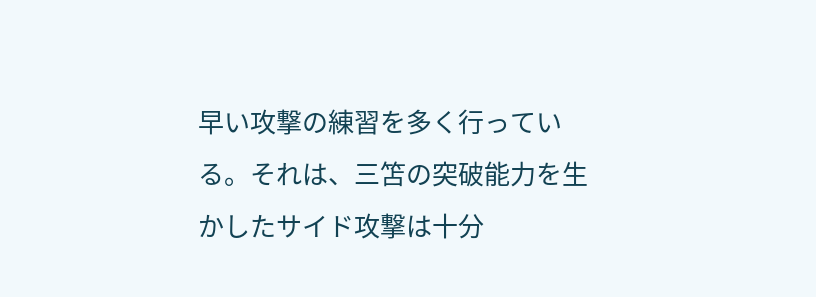早い攻撃の練習を多く行っている。それは、三笘の突破能力を生かしたサイド攻撃は十分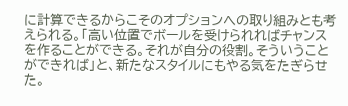に計算できるからこそのオプションへの取り組みとも考えられる。「高い位置でボールを受けられればチャンスを作ることができる。それが自分の役割。そういうことができれば」と、新たなスタイルにもやる気をたぎらせた。